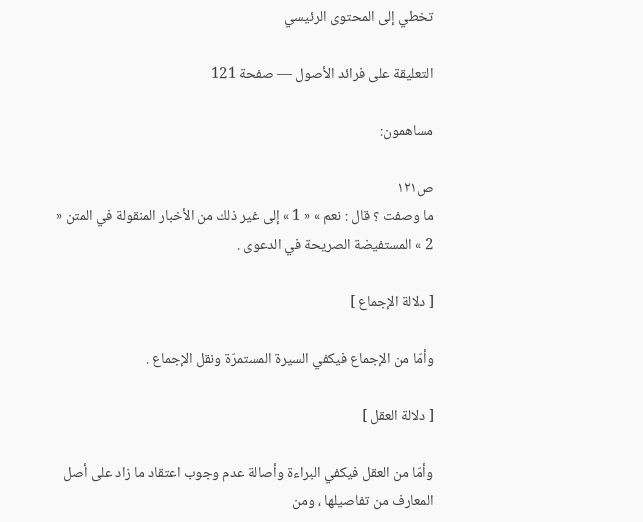تخطي إلى المحتوى الرئيسي

التعليقة على فرائد الأصول — صفحة 121

مساهمون:

ص١٢١
ما وصفت ؟ قال : نعم » « 1 » إلى غير ذلك من الأخبار المنقولة في المتن « 2 » المستفيضة الصريحة في الدعوى .

[ دلالة الإجماع ]

وأمّا من الإجماع فيكفي السيرة المستمرّة ونقل الإجماع .

[ دلالة العقل ]

وأمّا من العقل فيكفي البراءة وأصالة عدم وجوب اعتقاد ما زاد على أصل المعارف من تفاصيلها ، ومن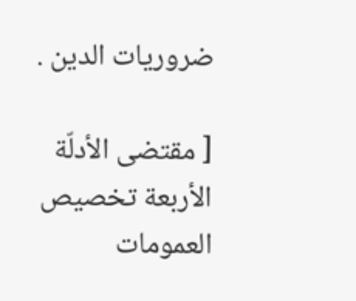ضروريات الدين .

[ مقتضى الأدلّة الأربعة تخصيص العمومات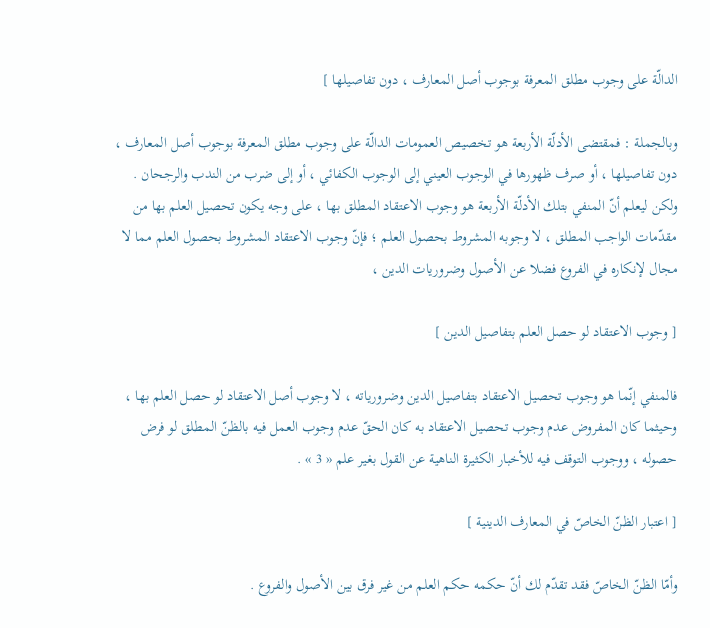الدالّة على وجوب مطلق المعرفة بوجوب أصل المعارف ، دون تفاصيلها ]

وبالجملة : فمقتضى الأدلّة الأربعة هو تخصيص العمومات الدالّة على وجوب مطلق المعرفة بوجوب أصل المعارف ، دون تفاصيلها ، أو صرف ظهورها في الوجوب العيني إلى الوجوب الكفائي ، أو إلى ضرب من الندب والرجحان . ولكن ليعلم أنّ المنفي بتلك الأدلّة الأربعة هو وجوب الاعتقاد المطلق بها ، على وجه يكون تحصيل العلم بها من مقدّمات الواجب المطلق ، لا وجوبه المشروط بحصول العلم ؛ فإنّ وجوب الاعتقاد المشروط بحصول العلم مما لا مجال لإنكاره في الفروع فضلا عن الأصول وضروريات الدين ،

[ وجوب الاعتقاد لو حصل العلم بتفاصيل الدين ]

فالمنفي إنّما هو وجوب تحصيل الاعتقاد بتفاصيل الدين وضرورياته ، لا وجوب أصل الاعتقاد لو حصل العلم بها ، وحيثما كان المفروض عدم وجوب تحصيل الاعتقاد به كان الحقّ عدم وجوب العمل فيه بالظنّ المطلق لو فرض حصوله ، ووجوب التوقف فيه للأخبار الكثيرة الناهية عن القول بغير علم « 3 » .

[ اعتبار الظنّ الخاصّ في المعارف الدينية ]

وأمّا الظنّ الخاصّ فقد تقدّم لك أنّ حكمه حكم العلم من غير فرق بين الأصول والفروع .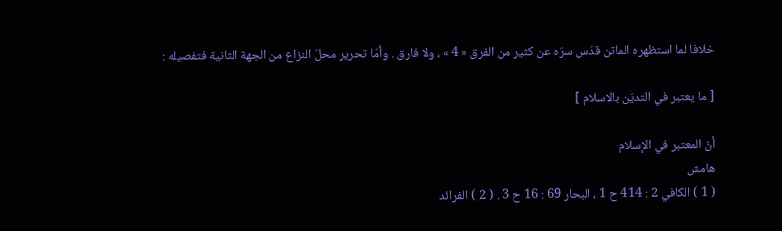خلافا لما استظهره الماتن قدّس سرّه عن كثير من الفرق « 4 » ، ولا فارق . وأمّا تحرير محلّ النزاع من الجهة الثانية فتفصيله :

[ ما يعتبر في التديّن بالاسلام ]

أنّ المعتبر في الإسلام
هامش
( 1 ) الكافي 2 : 414 ح 1 ، البحار 69 : 16 ح 3 . ( 2 ) الفرائد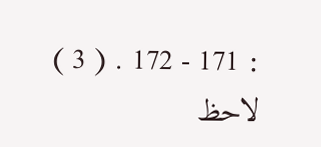: 171 - 172 . ( 3 ) لاحظ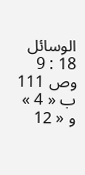الوسائل 18 : 9 وص 111 ب « 4 » و « 12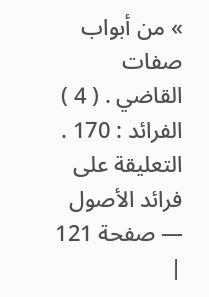» من أبواب صفات القاضي . ( 4 ) الفرائد : 170 .
التعليقة على فرائد الأصول — صفحة 121 |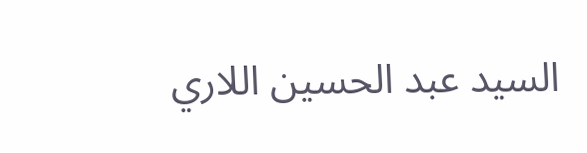السيد عبد الحسين اللاري